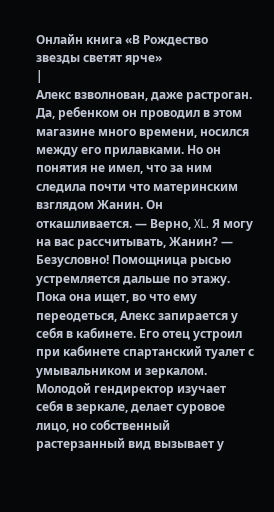Онлайн книга «В Рождество звезды светят ярче»
|
Алекс взволнован, даже растроган. Да, ребенком он проводил в этом магазине много времени, носился между его прилавками. Но он понятия не имел, что за ним следила почти что материнским взглядом Жанин. Он откашливается. — Верно, XL. Я могу на вас рассчитывать, Жанин? — Безусловно! Помощница рысью устремляется дальше по этажу. Пока она ищет, во что ему переодеться, Алекс запирается у себя в кабинете. Его отец устроил при кабинете спартанский туалет с умывальником и зеркалом. Молодой гендиректор изучает себя в зеркале, делает суровое лицо, но собственный растерзанный вид вызывает у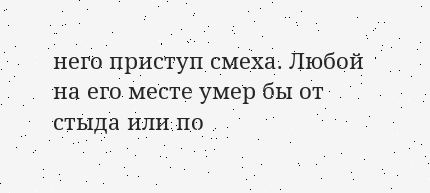него приступ смеха. Любой на его месте умер бы от стыда или по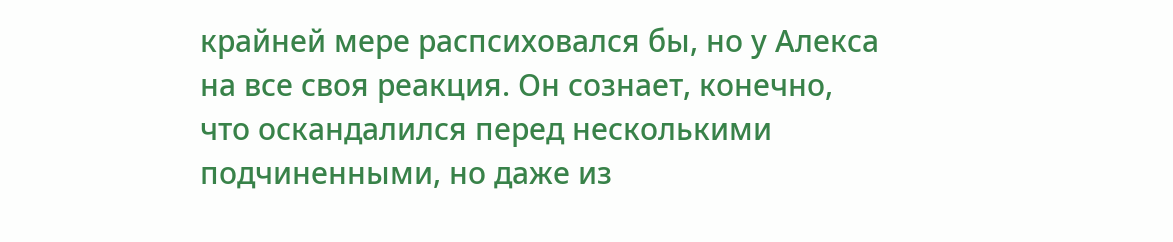крайней мере распсиховался бы, но у Алекса на все своя реакция. Он сознает, конечно, что оскандалился перед несколькими подчиненными, но даже из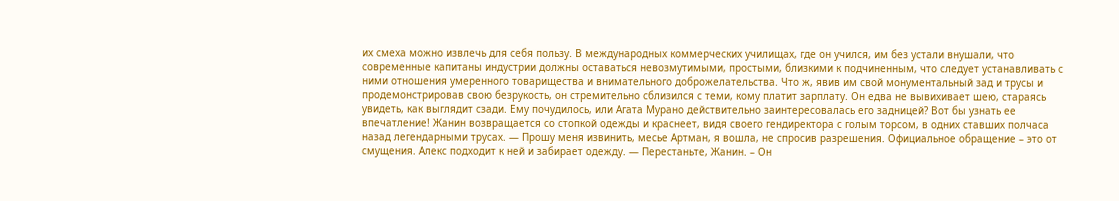их смеха можно извлечь для себя пользу. В международных коммерческих училищах, где он учился, им без устали внушали, что современные капитаны индустрии должны оставаться невозмутимыми, простыми, близкими к подчиненным, что следует устанавливать с ними отношения умеренного товарищества и внимательного доброжелательства. Что ж, явив им свой монументальный зад и трусы и продемонстрировав свою безрукость, он стремительно сблизился с теми, кому платит зарплату. Он едва не вывихивает шею, стараясь увидеть, как выглядит сзади. Ему почудилось, или Агата Мурано действительно заинтересовалась его задницей? Вот бы узнать ее впечатление! Жанин возвращается со стопкой одежды и краснеет, видя своего гендиректора с голым торсом, в одних ставших полчаса назад легендарными трусах. — Прошу меня извинить, месье Артман, я вошла, не спросив разрешения. Официальное обращение – это от смущения. Алекс подходит к ней и забирает одежду. — Перестаньте, Жанин. – Он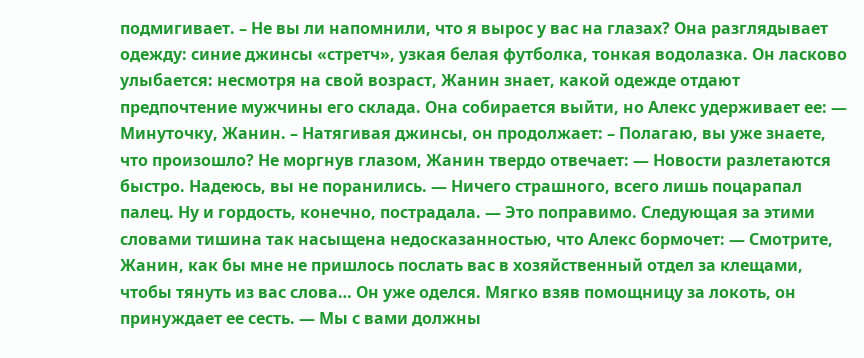подмигивает. – Не вы ли напомнили, что я вырос у вас на глазах? Она разглядывает одежду: синие джинсы «стретч», узкая белая футболка, тонкая водолазка. Он ласково улыбается: несмотря на свой возраст, Жанин знает, какой одежде отдают предпочтение мужчины его склада. Она собирается выйти, но Алекс удерживает ее: — Минуточку, Жанин. – Натягивая джинсы, он продолжает: – Полагаю, вы уже знаете, что произошло? Не моргнув глазом, Жанин твердо отвечает: — Новости разлетаются быстро. Надеюсь, вы не поранились. — Ничего страшного, всего лишь поцарапал палец. Ну и гордость, конечно, пострадала. — Это поправимо. Следующая за этими словами тишина так насыщена недосказанностью, что Алекс бормочет: — Смотрите, Жанин, как бы мне не пришлось послать вас в хозяйственный отдел за клещами, чтобы тянуть из вас слова… Он уже оделся. Мягко взяв помощницу за локоть, он принуждает ее сесть. — Мы с вами должны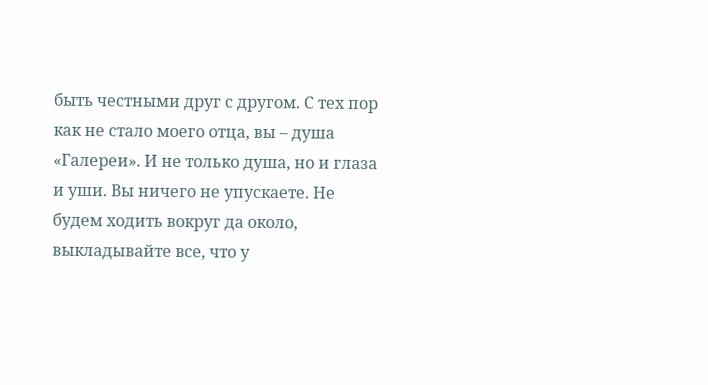быть честными друг с другом. С тех пор как не стало моего отца, вы – душа «Галереи». И не только душа, но и глаза и уши. Вы ничего не упускаете. Не будем ходить вокруг да около, выкладывайте все, что у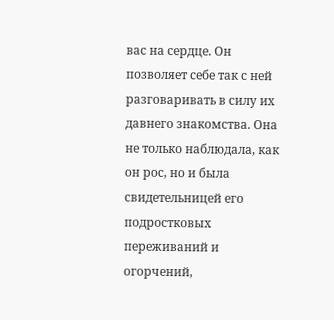вас на сердце. Он позволяет себе так с ней разговаривать в силу их давнего знакомства. Она не только наблюдала, как он рос, но и была свидетельницей его подростковых переживаний и огорчений,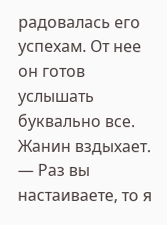радовалась его успехам. От нее он готов услышать буквально все. Жанин вздыхает. — Раз вы настаиваете, то я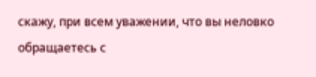скажу, при всем уважении, что вы неловко обращаетесь с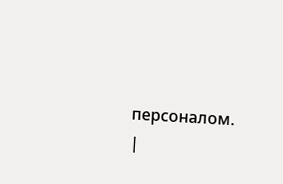персоналом. |